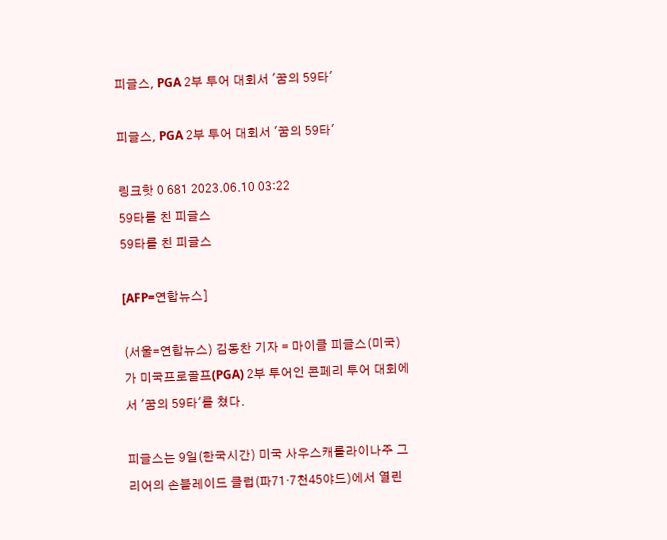피글스, PGA 2부 투어 대회서 '꿈의 59타'

피글스, PGA 2부 투어 대회서 '꿈의 59타'

링크핫 0 681 2023.06.10 03:22
59타를 친 피글스
59타를 친 피글스

[AFP=연합뉴스]

(서울=연합뉴스) 김동찬 기자 = 마이클 피글스(미국)가 미국프로골프(PGA) 2부 투어인 콘페리 투어 대회에서 '꿈의 59타'를 쳤다.

피글스는 9일(한국시간) 미국 사우스캐롤라이나주 그리어의 손블레이드 클럽(파71·7천45야드)에서 열린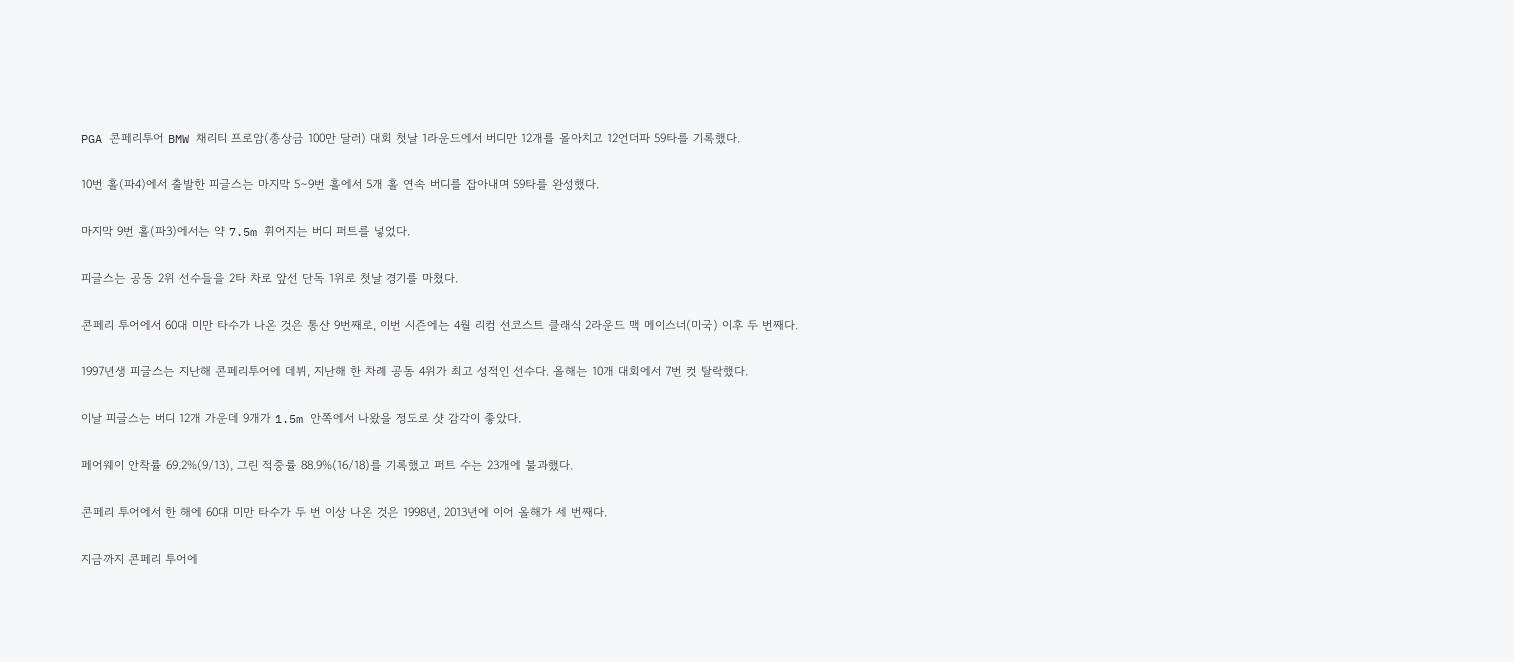PGA 콘페리투어 BMW 채리티 프로암(총상금 100만 달러) 대회 첫날 1라운드에서 버디만 12개를 몰아치고 12언더파 59타를 기록했다.

10번 홀(파4)에서 출발한 피글스는 마지막 5∼9번 홀에서 5개 홀 연속 버디를 잡아내며 59타를 완성했다.

마지막 9번 홀(파3)에서는 약 7.5m 휘어지는 버디 퍼트를 넣었다.

피글스는 공동 2위 선수들을 2타 차로 앞선 단독 1위로 첫날 경기를 마쳤다.

콘페리 투어에서 60대 미만 타수가 나온 것은 통산 9번째로, 이번 시즌에는 4월 리컴 선코스트 클래식 2라운드 맥 메이스너(미국) 이후 두 번째다.

1997년생 피글스는 지난해 콘페리투어에 데뷔, 지난해 한 차례 공동 4위가 최고 성적인 선수다. 올해는 10개 대회에서 7번 컷 탈락했다.

이날 피글스는 버디 12개 가운데 9개가 1.5m 안쪽에서 나왔을 정도로 샷 감각이 좋았다.

페어웨이 안착률 69.2%(9/13), 그린 적중률 88.9%(16/18)를 기록했고 퍼트 수는 23개에 불과했다.

콘페리 투어에서 한 해에 60대 미만 타수가 두 번 이상 나온 것은 1998년, 2013년에 이어 올해가 세 번째다.

지금까지 콘페리 투어에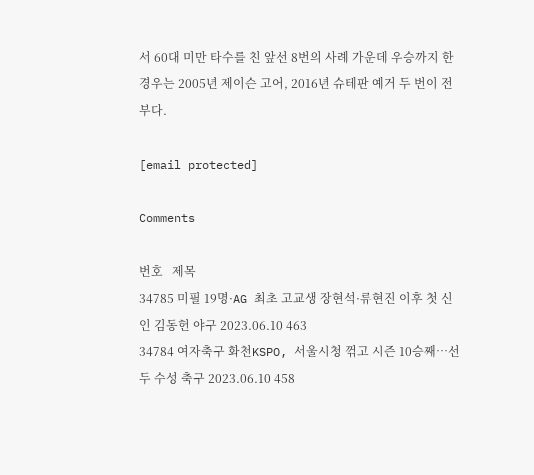서 60대 미만 타수를 친 앞선 8번의 사례 가운데 우승까지 한 경우는 2005년 제이슨 고어, 2016년 슈테판 예거 두 번이 전부다.

[email protected]

Comments

번호   제목
34785 미필 19명·AG 최초 고교생 장현석·류현진 이후 첫 신인 김동헌 야구 2023.06.10 463
34784 여자축구 화천KSPO, 서울시청 꺾고 시즌 10승째…선두 수성 축구 2023.06.10 458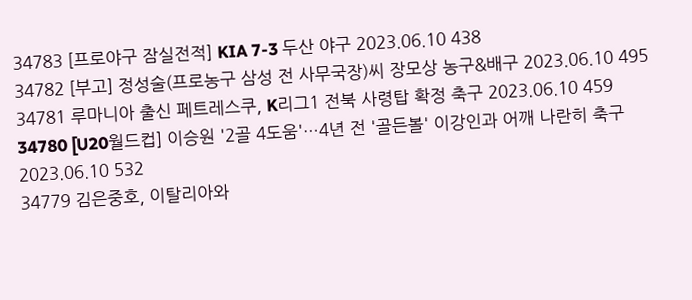34783 [프로야구 잠실전적] KIA 7-3 두산 야구 2023.06.10 438
34782 [부고] 정성술(프로농구 삼성 전 사무국장)씨 장모상 농구&배구 2023.06.10 495
34781 루마니아 출신 페트레스쿠, K리그1 전북 사령탑 확정 축구 2023.06.10 459
34780 [U20월드컵] 이승원 '2골 4도움'…4년 전 '골든볼' 이강인과 어깨 나란히 축구 2023.06.10 532
34779 김은중호, 이탈리아와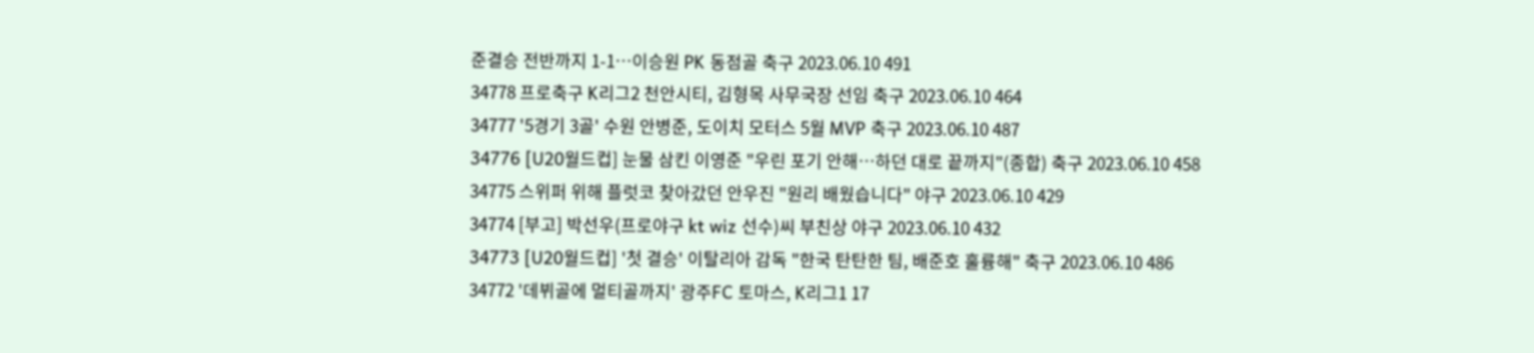준결승 전반까지 1-1…이승원 PK 동점골 축구 2023.06.10 491
34778 프로축구 K리그2 천안시티, 김형목 사무국장 선임 축구 2023.06.10 464
34777 '5경기 3골' 수원 안병준, 도이치 모터스 5월 MVP 축구 2023.06.10 487
34776 [U20월드컵] 눈물 삼킨 이영준 "우린 포기 안해…하던 대로 끝까지"(종합) 축구 2023.06.10 458
34775 스위퍼 위해 플럿코 찾아갔던 안우진 "원리 배웠습니다" 야구 2023.06.10 429
34774 [부고] 박선우(프로야구 kt wiz 선수)씨 부친상 야구 2023.06.10 432
34773 [U20월드컵] '첫 결승' 이탈리아 감독 "한국 탄탄한 팀, 배준호 훌륭해" 축구 2023.06.10 486
34772 '데뷔골에 멀티골까지' 광주FC 토마스, K리그1 17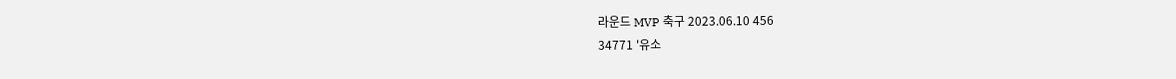라운드 MVP 축구 2023.06.10 456
34771 '유소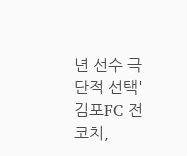년 선수 극단적 선택' 김포FC 전 코치,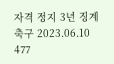자격 정지 3년 징계 축구 2023.06.10 477